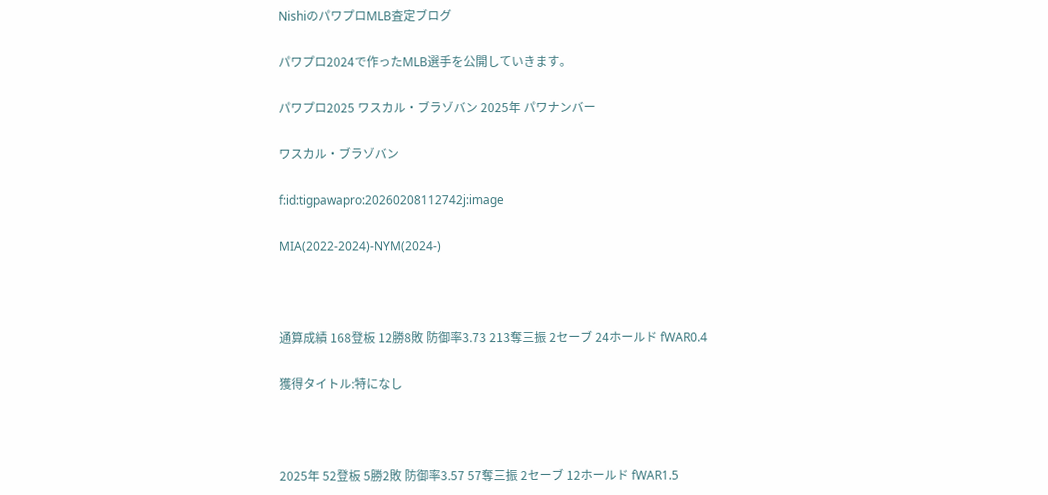NishiのパワプロMLB査定ブログ

パワプロ2024で作ったMLB選手を公開していきます。

パワプロ2025 ワスカル・ブラゾバン 2025年 パワナンバー

ワスカル・ブラゾバン

f:id:tigpawapro:20260208112742j:image

MIA(2022-2024)-NYM(2024-)



通算成績 168登板 12勝8敗 防御率3.73 213奪三振 2セーブ 24ホールド fWAR0.4

獲得タイトル:特になし



2025年 52登板 5勝2敗 防御率3.57 57奪三振 2セーブ 12ホールド fWAR1.5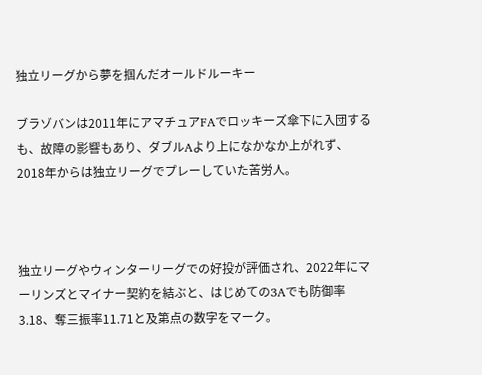独立リーグから夢を掴んだオールドルーキー

ブラゾバンは2011年にアマチュアFAでロッキーズ傘下に入団するも、故障の影響もあり、ダブルAより上になかなか上がれず、2018年からは独立リーグでプレーしていた苦労人。



独立リーグやウィンターリーグでの好投が評価され、2022年にマーリンズとマイナー契約を結ぶと、はじめての3Aでも防御率3.18、奪三振率11.71と及第点の数字をマーク。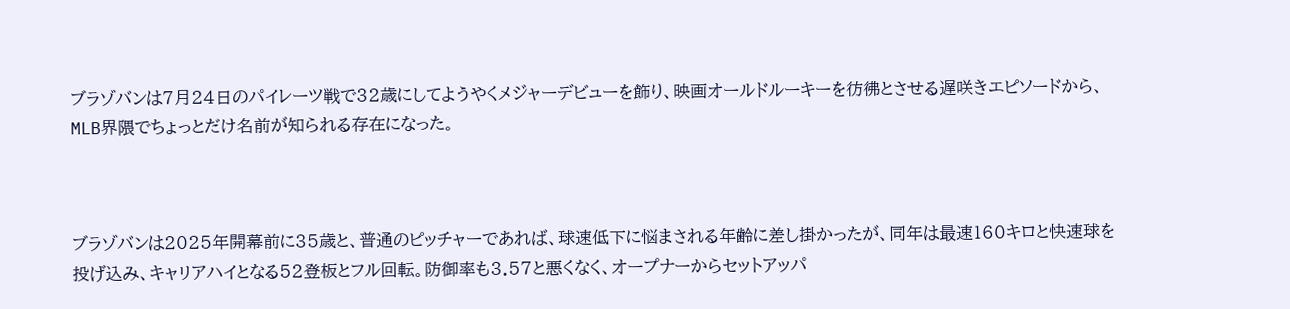ブラゾバンは7月24日のパイレーツ戦で32歳にしてようやくメジャーデビューを飾り、映画オールドルーキーを彷彿とさせる遅咲きエピソードから、MLB界隈でちょっとだけ名前が知られる存在になった。



ブラゾバンは2025年開幕前に35歳と、普通のピッチャーであれば、球速低下に悩まされる年齢に差し掛かったが、同年は最速160キロと快速球を投げ込み、キャリアハイとなる52登板とフル回転。防御率も3.57と悪くなく、オープナーからセットアッパ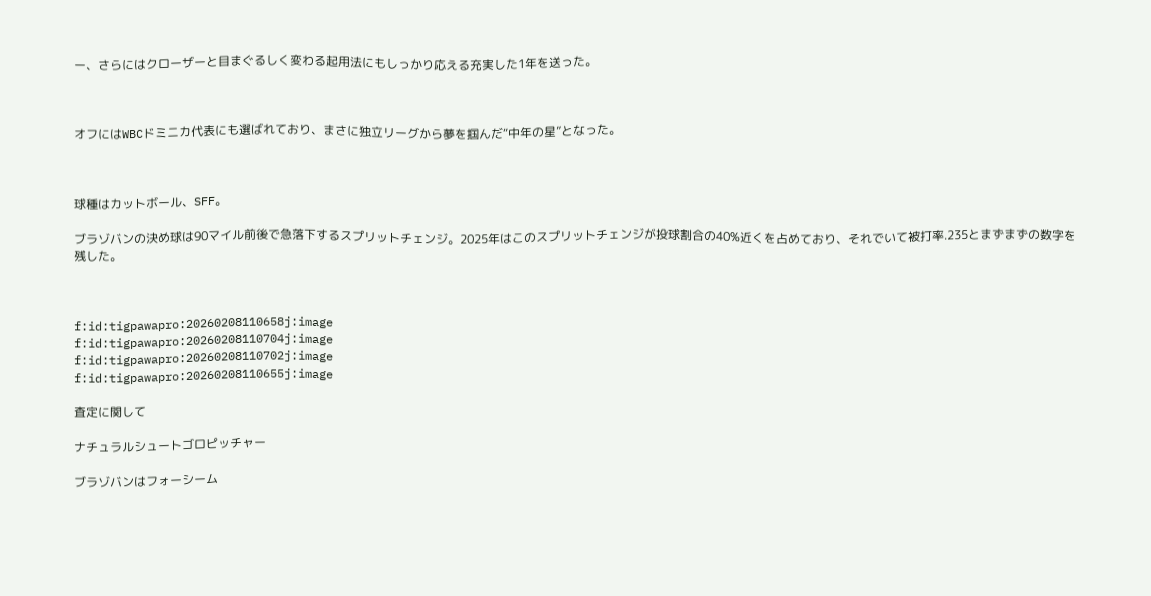ー、さらにはクローザーと目まぐるしく変わる起用法にもしっかり応える充実した1年を送った。



オフにはWBCドミニカ代表にも選ばれており、まさに独立リーグから夢を掴んだ“中年の星”となった。



球種はカットボール、SFF。

ブラゾバンの決め球は90マイル前後で急落下するスプリットチェンジ。2025年はこのスプリットチェンジが投球割合の40%近くを占めており、それでいて被打率.235とまずまずの数字を残した。



f:id:tigpawapro:20260208110658j:image
f:id:tigpawapro:20260208110704j:image
f:id:tigpawapro:20260208110702j:image
f:id:tigpawapro:20260208110655j:image

査定に関して

ナチュラルシュートゴロピッチャー

ブラゾバンはフォーシーム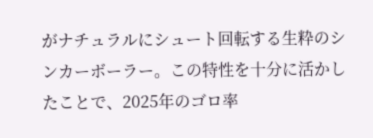がナチュラルにシュート回転する生粋のシンカーボーラー。この特性を十分に活かしたことで、2025年のゴロ率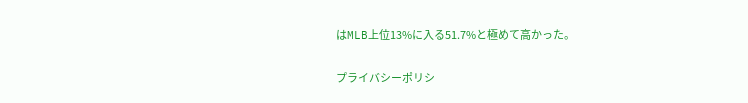はMLB上位13%に入る51.7%と極めて高かった。

プライバシーポリシ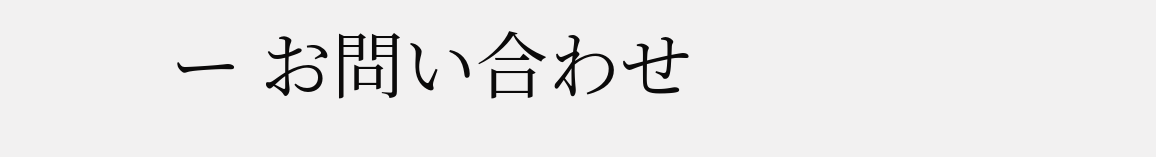ー お問い合わせ